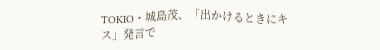TOKIO・城島茂、「出かけるときにキス」発言で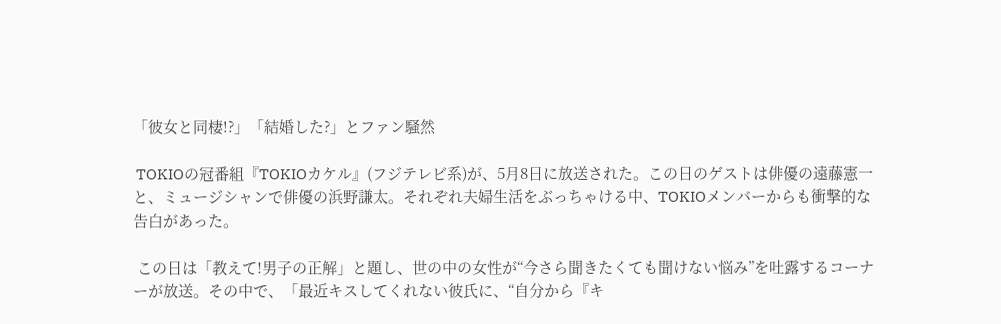「彼女と同棲!?」「結婚した?」とファン騒然

 TOKIOの冠番組『TOKIOカケル』(フジテレビ系)が、5月8日に放送された。この日のゲストは俳優の遠藤憲一と、ミュージシャンで俳優の浜野謙太。それぞれ夫婦生活をぶっちゃける中、TOKIOメンバーからも衝撃的な告白があった。

 この日は「教えて!男子の正解」と題し、世の中の女性が“今さら聞きたくても聞けない悩み”を吐露するコーナーが放送。その中で、「最近キスしてくれない彼氏に、“自分から『キ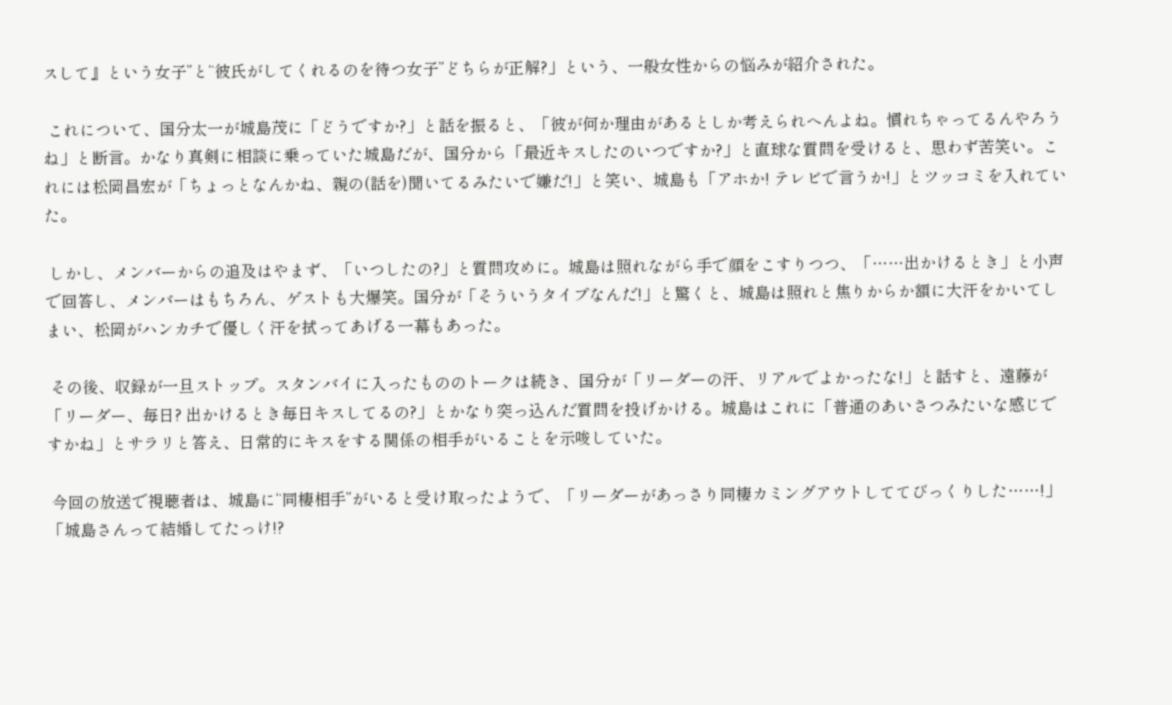スして』という女子”と“彼氏がしてくれるのを待つ女子”どちらが正解?」という、一般女性からの悩みが紹介された。

 これについて、国分太一が城島茂に「どうですか?」と話を振ると、「彼が何か理由があるとしか考えられへんよね。慣れちゃってるんやろうね」と断言。かなり真剣に相談に乗っていた城島だが、国分から「最近キスしたのいつですか?」と直球な質問を受けると、思わず苦笑い。これには松岡昌宏が「ちょっとなんかね、親の(話を)聞いてるみたいで嫌だ!」と笑い、城島も「アホか! テレビで言うか!」とツッコミを入れていた。

 しかし、メンバーからの追及はやまず、「いつしたの?」と質問攻めに。城島は照れながら手で顔をこすりつつ、「……出かけるとき」と小声で回答し、メンバーはもちろん、ゲストも大爆笑。国分が「そういうタイプなんだ!」と驚くと、城島は照れと焦りからか額に大汗をかいてしまい、松岡がハンカチで優しく汗を拭ってあげる一幕もあった。

 その後、収録が一旦ストップ。スタンバイに入ったもののトークは続き、国分が「リーダーの汗、リアルでよかったな!」と話すと、遠藤が「リーダー、毎日? 出かけるとき毎日キスしてるの?」とかなり突っ込んだ質問を投げかける。城島はこれに「普通のあいさつみたいな感じですかね」とサラリと答え、日常的にキスをする関係の相手がいることを示唆していた。

 今回の放送で視聴者は、城島に“同棲相手”がいると受け取ったようで、「リーダーがあっさり同棲カミングアウトしててびっくりした……!」「城島さんって結婚してたっけ!?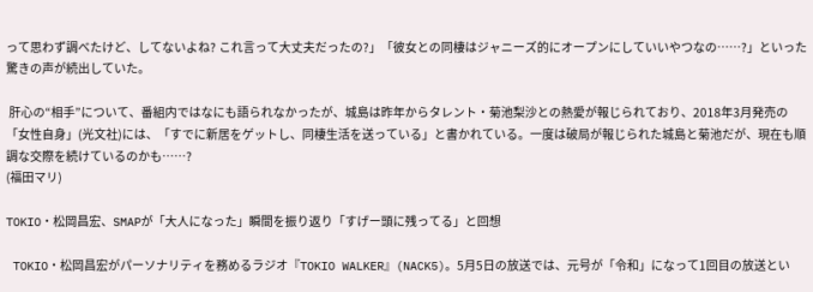って思わず調べたけど、してないよね? これ言って大丈夫だったの?」「彼女との同棲はジャニーズ的にオープンにしていいやつなの……?」といった驚きの声が続出していた。

 肝心の“相手”について、番組内ではなにも語られなかったが、城島は昨年からタレント・菊池梨沙との熱愛が報じられており、2018年3月発売の「女性自身」(光文社)には、「すでに新居をゲットし、同棲生活を送っている」と書かれている。一度は破局が報じられた城島と菊池だが、現在も順調な交際を続けているのかも……?
(福田マリ)

TOKIO・松岡昌宏、SMAPが「大人になった」瞬間を振り返り「すげー頭に残ってる」と回想

 TOKIO・松岡昌宏がパーソナリティを務めるラジオ『TOKIO WALKER』(NACK5)。5月5日の放送では、元号が「令和」になって1回目の放送とい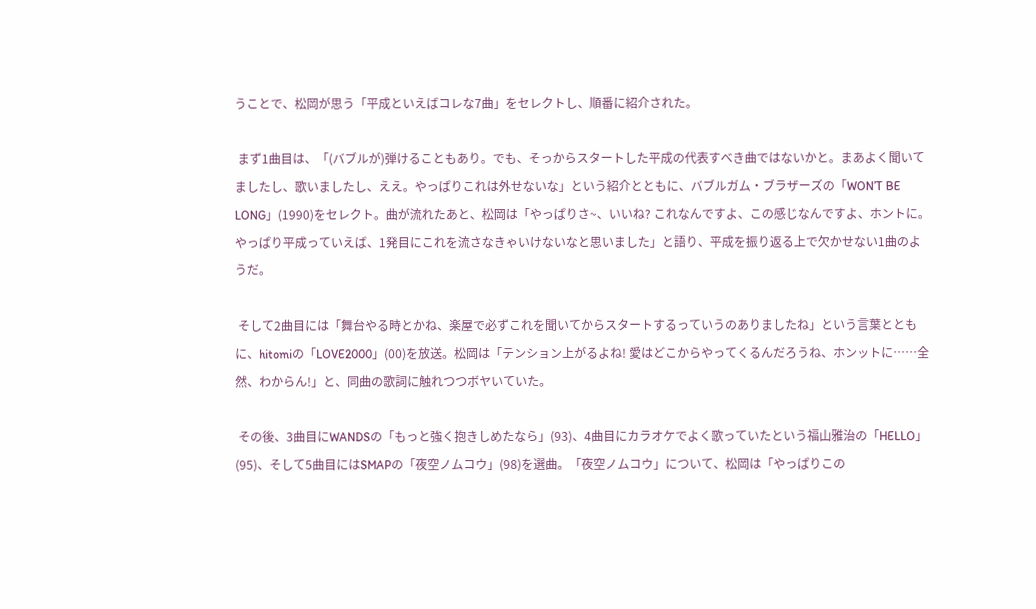うことで、松岡が思う「平成といえばコレな7曲」をセレクトし、順番に紹介された。

 まず1曲目は、「(バブルが)弾けることもあり。でも、そっからスタートした平成の代表すべき曲ではないかと。まあよく聞いてましたし、歌いましたし、ええ。やっぱりこれは外せないな」という紹介とともに、バブルガム・ブラザーズの「WON’T BE LONG」(1990)をセレクト。曲が流れたあと、松岡は「やっぱりさ~、いいね? これなんですよ、この感じなんですよ、ホントに。やっぱり平成っていえば、1発目にこれを流さなきゃいけないなと思いました」と語り、平成を振り返る上で欠かせない1曲のようだ。

 そして2曲目には「舞台やる時とかね、楽屋で必ずこれを聞いてからスタートするっていうのありましたね」という言葉とともに、hitomiの「LOVE2000」(00)を放送。松岡は「テンション上がるよね! 愛はどこからやってくるんだろうね、ホンットに……全然、わからん!」と、同曲の歌詞に触れつつボヤいていた。

 その後、3曲目にWANDSの「もっと強く抱きしめたなら」(93)、4曲目にカラオケでよく歌っていたという福山雅治の「HELLO」(95)、そして5曲目にはSMAPの「夜空ノムコウ」(98)を選曲。「夜空ノムコウ」について、松岡は「やっぱりこの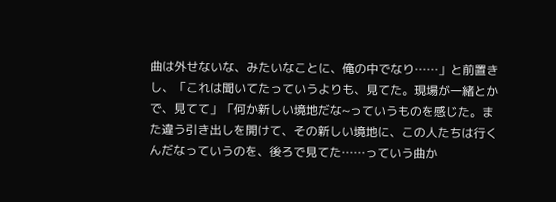曲は外せないな、みたいなことに、俺の中でなり……」と前置きし、「これは聞いてたっていうよりも、見てた。現場が一緒とかで、見てて」「何か新しい境地だな~っていうものを感じた。また違う引き出しを開けて、その新しい境地に、この人たちは行くんだなっていうのを、後ろで見てた……っていう曲か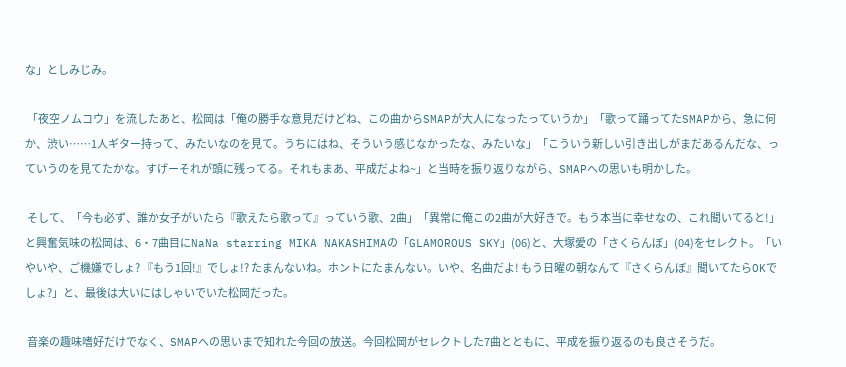な」としみじみ。

 「夜空ノムコウ」を流したあと、松岡は「俺の勝手な意見だけどね、この曲からSMAPが大人になったっていうか」「歌って踊ってたSMAPから、急に何か、渋い……1人ギター持って、みたいなのを見て。うちにはね、そういう感じなかったな、みたいな」「こういう新しい引き出しがまだあるんだな、っていうのを見てたかな。すげーそれが頭に残ってる。それもまあ、平成だよね~」と当時を振り返りながら、SMAPへの思いも明かした。

 そして、「今も必ず、誰か女子がいたら『歌えたら歌って』っていう歌、2曲」「異常に俺この2曲が大好きで。もう本当に幸せなの、これ聞いてると!」と興奮気味の松岡は、6・7曲目にNaNa starring MIKA NAKASHIMAの「GLAMOROUS SKY」(06)と、大塚愛の「さくらんぼ」(04)をセレクト。「いやいや、ご機嫌でしょ? 『もう1回!』でしょ!? たまんないね。ホントにたまんない。いや、名曲だよ! もう日曜の朝なんて『さくらんぼ』聞いてたらOKでしょ?」と、最後は大いにはしゃいでいた松岡だった。

 音楽の趣味嗜好だけでなく、SMAPへの思いまで知れた今回の放送。今回松岡がセレクトした7曲とともに、平成を振り返るのも良さそうだ。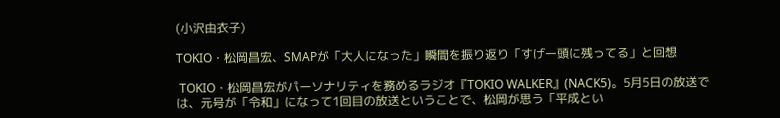(小沢由衣子)

TOKIO・松岡昌宏、SMAPが「大人になった」瞬間を振り返り「すげー頭に残ってる」と回想

 TOKIO・松岡昌宏がパーソナリティを務めるラジオ『TOKIO WALKER』(NACK5)。5月5日の放送では、元号が「令和」になって1回目の放送ということで、松岡が思う「平成とい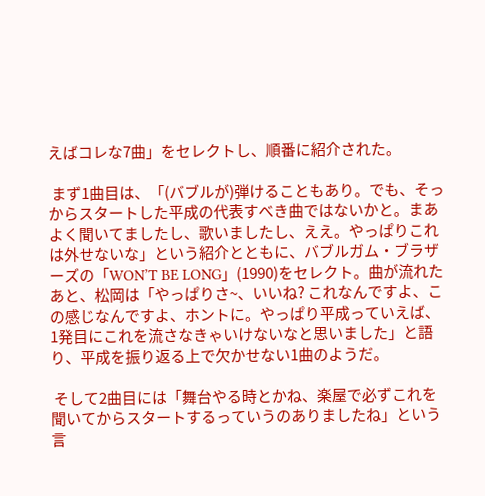えばコレな7曲」をセレクトし、順番に紹介された。

 まず1曲目は、「(バブルが)弾けることもあり。でも、そっからスタートした平成の代表すべき曲ではないかと。まあよく聞いてましたし、歌いましたし、ええ。やっぱりこれは外せないな」という紹介とともに、バブルガム・ブラザーズの「WON’T BE LONG」(1990)をセレクト。曲が流れたあと、松岡は「やっぱりさ~、いいね? これなんですよ、この感じなんですよ、ホントに。やっぱり平成っていえば、1発目にこれを流さなきゃいけないなと思いました」と語り、平成を振り返る上で欠かせない1曲のようだ。

 そして2曲目には「舞台やる時とかね、楽屋で必ずこれを聞いてからスタートするっていうのありましたね」という言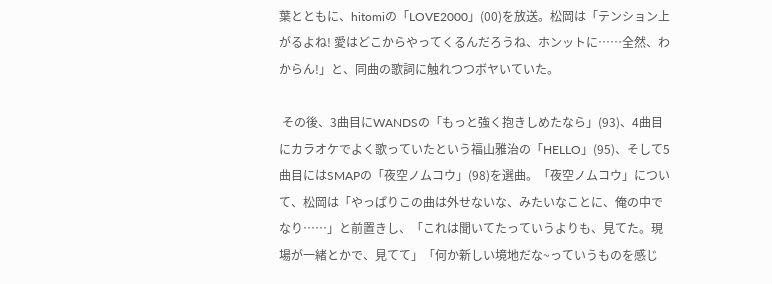葉とともに、hitomiの「LOVE2000」(00)を放送。松岡は「テンション上がるよね! 愛はどこからやってくるんだろうね、ホンットに……全然、わからん!」と、同曲の歌詞に触れつつボヤいていた。

 その後、3曲目にWANDSの「もっと強く抱きしめたなら」(93)、4曲目にカラオケでよく歌っていたという福山雅治の「HELLO」(95)、そして5曲目にはSMAPの「夜空ノムコウ」(98)を選曲。「夜空ノムコウ」について、松岡は「やっぱりこの曲は外せないな、みたいなことに、俺の中でなり……」と前置きし、「これは聞いてたっていうよりも、見てた。現場が一緒とかで、見てて」「何か新しい境地だな~っていうものを感じ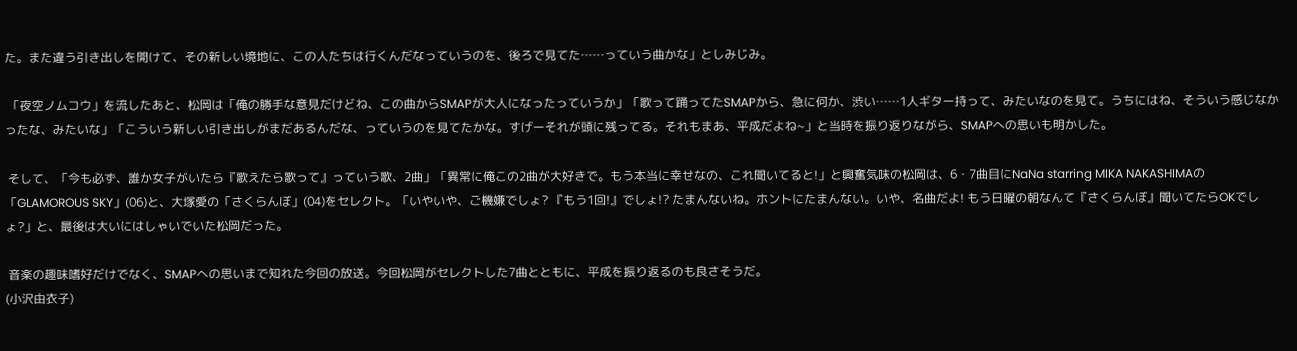た。また違う引き出しを開けて、その新しい境地に、この人たちは行くんだなっていうのを、後ろで見てた……っていう曲かな」としみじみ。

 「夜空ノムコウ」を流したあと、松岡は「俺の勝手な意見だけどね、この曲からSMAPが大人になったっていうか」「歌って踊ってたSMAPから、急に何か、渋い……1人ギター持って、みたいなのを見て。うちにはね、そういう感じなかったな、みたいな」「こういう新しい引き出しがまだあるんだな、っていうのを見てたかな。すげーそれが頭に残ってる。それもまあ、平成だよね~」と当時を振り返りながら、SMAPへの思いも明かした。

 そして、「今も必ず、誰か女子がいたら『歌えたら歌って』っていう歌、2曲」「異常に俺この2曲が大好きで。もう本当に幸せなの、これ聞いてると!」と興奮気味の松岡は、6・7曲目にNaNa starring MIKA NAKASHIMAの「GLAMOROUS SKY」(06)と、大塚愛の「さくらんぼ」(04)をセレクト。「いやいや、ご機嫌でしょ? 『もう1回!』でしょ!? たまんないね。ホントにたまんない。いや、名曲だよ! もう日曜の朝なんて『さくらんぼ』聞いてたらOKでしょ?」と、最後は大いにはしゃいでいた松岡だった。

 音楽の趣味嗜好だけでなく、SMAPへの思いまで知れた今回の放送。今回松岡がセレクトした7曲とともに、平成を振り返るのも良さそうだ。
(小沢由衣子)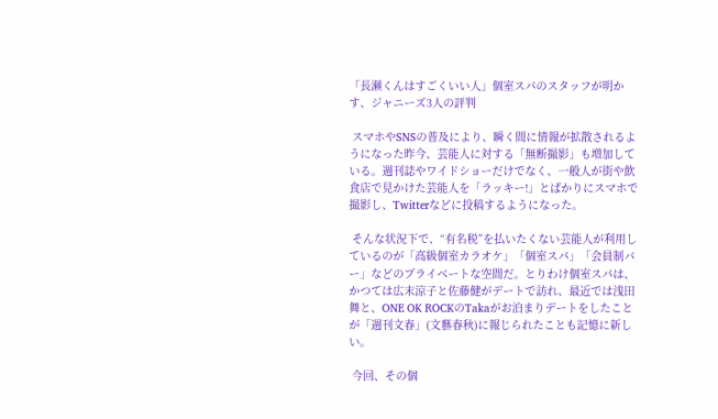「長瀬くんはすごくいい人」個室スパのスタッフが明かす、ジャニーズ3人の評判

 スマホやSNSの普及により、瞬く間に情報が拡散されるようになった昨今、芸能人に対する「無断撮影」も増加している。週刊誌やワイドショーだけでなく、一般人が街や飲食店で見かけた芸能人を「ラッキー!」とばかりにスマホで撮影し、Twitterなどに投稿するようになった。

 そんな状況下で、“有名税”を払いたくない芸能人が利用しているのが「高級個室カラオケ」「個室スパ」「会員制バー」などのプライベートな空間だ。とりわけ個室スパは、かつては広末涼子と佐藤健がデートで訪れ、最近では浅田舞と、ONE OK ROCKのTakaがお泊まりデートをしたことが「週刊文春」(文藝春秋)に報じられたことも記憶に新しい。

 今回、その個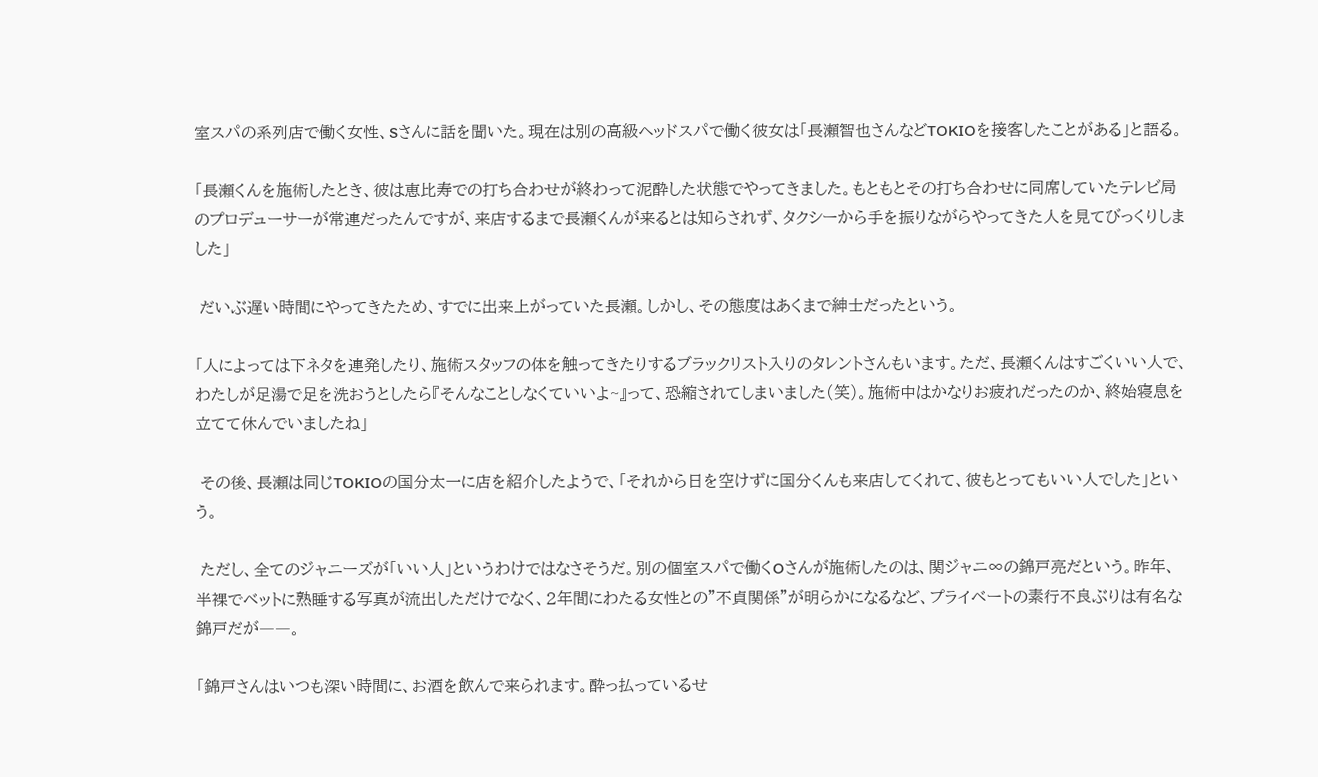室スパの系列店で働く女性、Sさんに話を聞いた。現在は別の高級ヘッドスパで働く彼女は「長瀬智也さんなどTOKIOを接客したことがある」と語る。

「長瀬くんを施術したとき、彼は恵比寿での打ち合わせが終わって泥酔した状態でやってきました。もともとその打ち合わせに同席していたテレビ局のプロデューサーが常連だったんですが、来店するまで長瀬くんが来るとは知らされず、タクシーから手を振りながらやってきた人を見てびっくりしました」

 だいぶ遅い時間にやってきたため、すでに出来上がっていた長瀬。しかし、その態度はあくまで紳士だったという。

「人によっては下ネタを連発したり、施術スタッフの体を触ってきたりするブラックリスト入りのタレントさんもいます。ただ、長瀬くんはすごくいい人で、わたしが足湯で足を洗おうとしたら『そんなことしなくていいよ~』って、恐縮されてしまいました(笑)。施術中はかなりお疲れだったのか、終始寝息を立てて休んでいましたね」

 その後、長瀬は同じTOKIOの国分太一に店を紹介したようで、「それから日を空けずに国分くんも来店してくれて、彼もとってもいい人でした」という。

 ただし、全てのジャニーズが「いい人」というわけではなさそうだ。別の個室スパで働くOさんが施術したのは、関ジャニ∞の錦戸亮だという。昨年、半裸でベットに熟睡する写真が流出しただけでなく、2年間にわたる女性との”不貞関係”が明らかになるなど、プライベートの素行不良ぶりは有名な錦戸だが――。

「錦戸さんはいつも深い時間に、お酒を飲んで来られます。酔っ払っているせ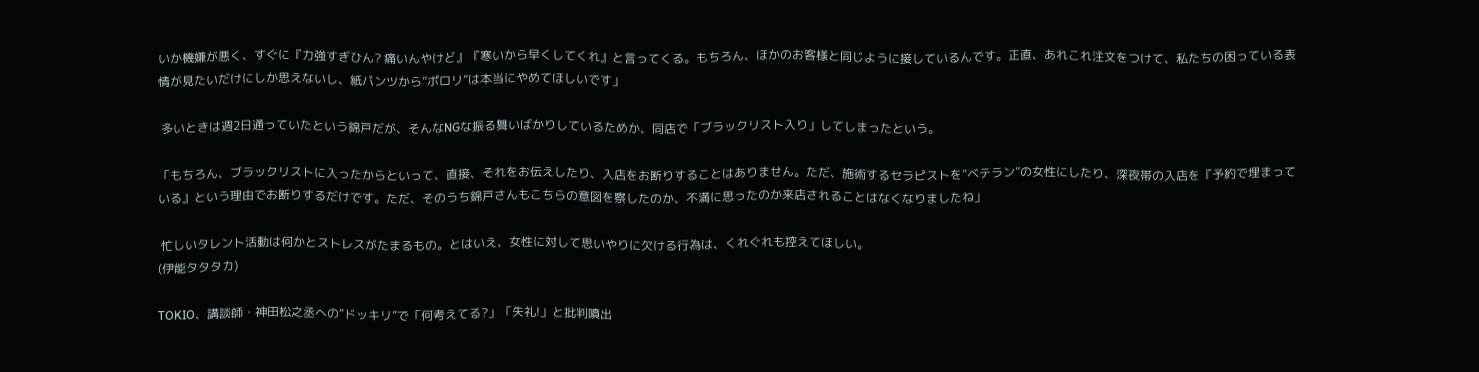いか機嫌が悪く、すぐに『力強すぎひん? 痛いんやけど』『寒いから早くしてくれ』と言ってくる。もちろん、ほかのお客様と同じように接しているんです。正直、あれこれ注文をつけて、私たちの困っている表情が見たいだけにしか思えないし、紙パンツから”ポロリ”は本当にやめてほしいです」

 多いときは週2日通っていたという錦戸だが、そんなNGな振る舞いばかりしているためか、同店で「ブラックリスト入り」してしまったという。

「もちろん、ブラックリストに入ったからといって、直接、それをお伝えしたり、入店をお断りすることはありません。ただ、施術するセラピストを“ベテラン”の女性にしたり、深夜帯の入店を『予約で埋まっている』という理由でお断りするだけです。ただ、そのうち錦戸さんもこちらの意図を察したのか、不満に思ったのか来店されることはなくなりましたね」

 忙しいタレント活動は何かとストレスがたまるもの。とはいえ、女性に対して思いやりに欠ける行為は、くれぐれも控えてほしい。
(伊能タタタカ)

TOKIO、講談師・神田松之丞への“ドッキリ”で「何考えてる?」「失礼!」と批判噴出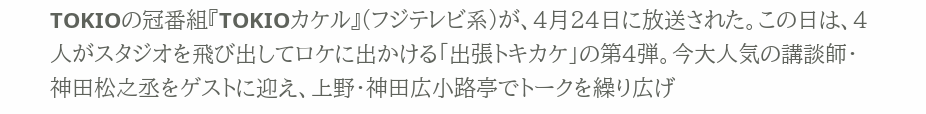TOKIOの冠番組『TOKIOカケル』(フジテレビ系)が、4月24日に放送された。この日は、4人がスタジオを飛び出してロケに出かける「出張トキカケ」の第4弾。今大人気の講談師・神田松之丞をゲストに迎え、上野・神田広小路亭でトークを繰り広げ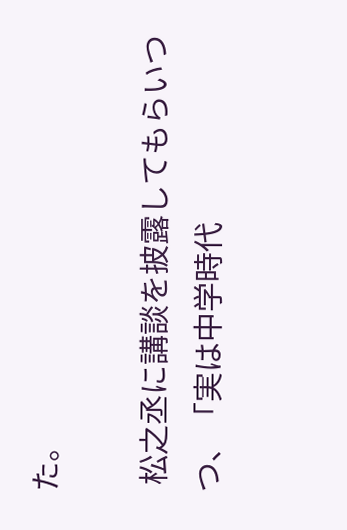た。

 松之丞に講談を披露してもらいつつ、「実は中学時代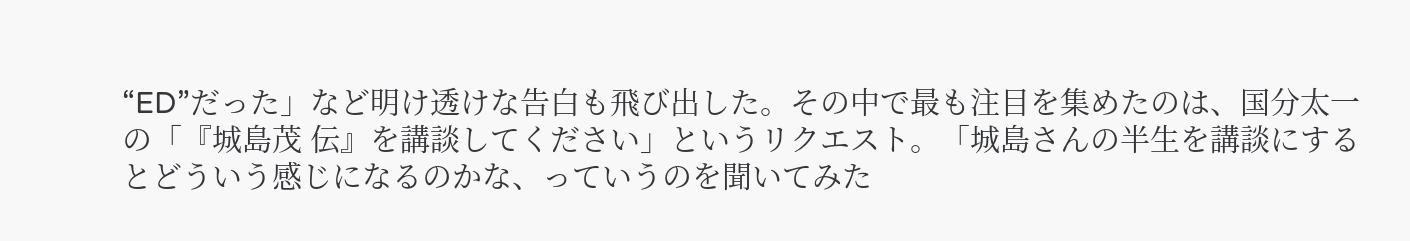“ED”だった」など明け透けな告白も飛び出した。その中で最も注目を集めたのは、国分太一の「『城島茂 伝』を講談してください」というリクエスト。「城島さんの半生を講談にするとどういう感じになるのかな、っていうのを聞いてみた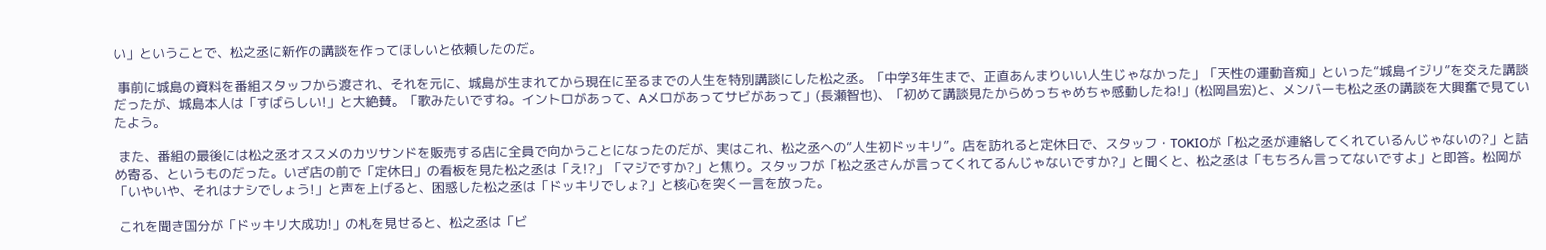い」ということで、松之丞に新作の講談を作ってほしいと依頼したのだ。

 事前に城島の資料を番組スタッフから渡され、それを元に、城島が生まれてから現在に至るまでの人生を特別講談にした松之丞。「中学3年生まで、正直あんまりいい人生じゃなかった」「天性の運動音痴」といった“城島イジリ”を交えた講談だったが、城島本人は「すばらしい!」と大絶賛。「歌みたいですね。イントロがあって、Aメロがあってサビがあって」(長瀬智也)、「初めて講談見たからめっちゃめちゃ感動したね!」(松岡昌宏)と、メンバーも松之丞の講談を大興奮で見ていたよう。

 また、番組の最後には松之丞オススメのカツサンドを販売する店に全員で向かうことになったのだが、実はこれ、松之丞への“人生初ドッキリ”。店を訪れると定休日で、スタッフ・TOKIOが「松之丞が連絡してくれているんじゃないの?」と詰め寄る、というものだった。いざ店の前で「定休日」の看板を見た松之丞は「え!?」「マジですか?」と焦り。スタッフが「松之丞さんが言ってくれてるんじゃないですか?」と聞くと、松之丞は「もちろん言ってないですよ」と即答。松岡が「いやいや、それはナシでしょう!」と声を上げると、困惑した松之丞は「ドッキリでしょ?」と核心を突く一言を放った。

 これを聞き国分が「ドッキリ大成功!」の札を見せると、松之丞は「ビ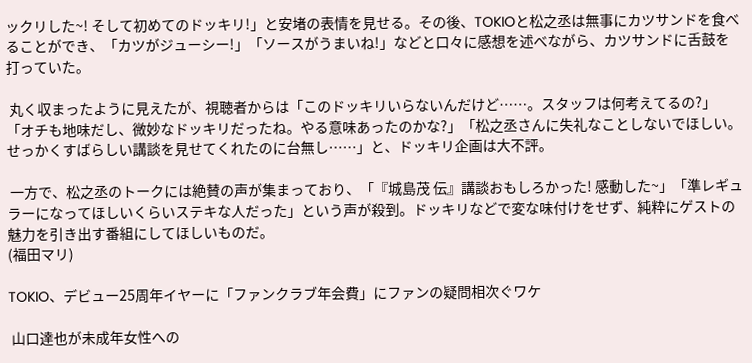ックリした~! そして初めてのドッキリ!」と安堵の表情を見せる。その後、TOKIOと松之丞は無事にカツサンドを食べることができ、「カツがジューシー!」「ソースがうまいね!」などと口々に感想を述べながら、カツサンドに舌鼓を打っていた。

 丸く収まったように見えたが、視聴者からは「このドッキリいらないんだけど……。スタッフは何考えてるの?」「オチも地味だし、微妙なドッキリだったね。やる意味あったのかな?」「松之丞さんに失礼なことしないでほしい。せっかくすばらしい講談を見せてくれたのに台無し……」と、ドッキリ企画は大不評。

 一方で、松之丞のトークには絶賛の声が集まっており、「『城島茂 伝』講談おもしろかった! 感動した~」「準レギュラーになってほしいくらいステキな人だった」という声が殺到。ドッキリなどで変な味付けをせず、純粋にゲストの魅力を引き出す番組にしてほしいものだ。
(福田マリ)

TOKIO、デビュー25周年イヤーに「ファンクラブ年会費」にファンの疑問相次ぐワケ

 山口達也が未成年女性への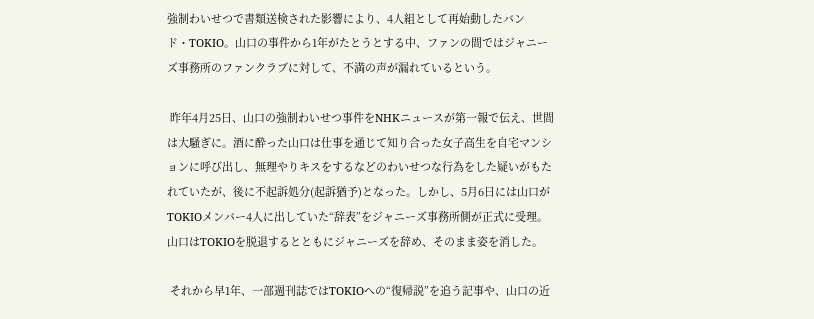強制わいせつで書類送検された影響により、4人組として再始動したバンド・TOKIO。山口の事件から1年がたとうとする中、ファンの間ではジャニーズ事務所のファンクラブに対して、不満の声が漏れているという。

 昨年4月25日、山口の強制わいせつ事件をNHKニュースが第一報で伝え、世間は大騒ぎに。酒に酔った山口は仕事を通じて知り合った女子高生を自宅マンションに呼び出し、無理やりキスをするなどのわいせつな行為をした疑いがもたれていたが、後に不起訴処分(起訴猶予)となった。しかし、5月6日には山口がTOKIOメンバー4人に出していた“辞表”をジャニーズ事務所側が正式に受理。山口はTOKIOを脱退するとともにジャニーズを辞め、そのまま姿を消した。

 それから早1年、一部週刊誌ではTOKIOへの“復帰説”を追う記事や、山口の近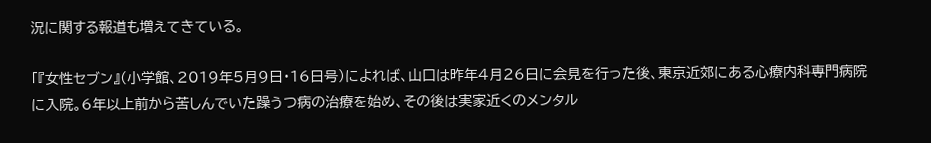況に関する報道も増えてきている。

「『女性セブン』(小学館、2019年5月9日・16日号)によれば、山口は昨年4月26日に会見を行った後、東京近郊にある心療内科専門病院に入院。6年以上前から苦しんでいた躁うつ病の治療を始め、その後は実家近くのメンタル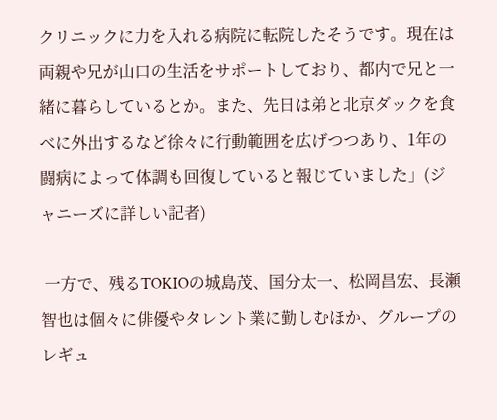クリニックに力を入れる病院に転院したそうです。現在は両親や兄が山口の生活をサポートしており、都内で兄と一緒に暮らしているとか。また、先日は弟と北京ダックを食べに外出するなど徐々に行動範囲を広げつつあり、1年の闘病によって体調も回復していると報じていました」(ジャニーズに詳しい記者)

 一方で、残るTOKIOの城島茂、国分太一、松岡昌宏、長瀬智也は個々に俳優やタレント業に勤しむほか、グループのレギュ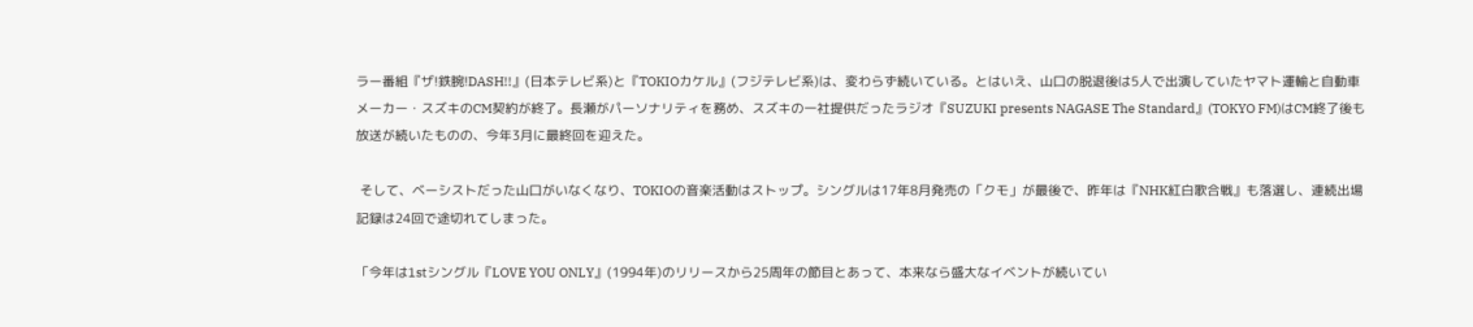ラー番組『ザ!鉄腕!DASH!!』(日本テレビ系)と『TOKIOカケル』(フジテレビ系)は、変わらず続いている。とはいえ、山口の脱退後は5人で出演していたヤマト運輸と自動車メーカー・スズキのCM契約が終了。長瀬がパーソナリティを務め、スズキの一社提供だったラジオ『SUZUKI presents NAGASE The Standard』(TOKYO FM)はCM終了後も放送が続いたものの、今年3月に最終回を迎えた。

 そして、ベーシストだった山口がいなくなり、TOKIOの音楽活動はストップ。シングルは17年8月発売の「クモ」が最後で、昨年は『NHK紅白歌合戦』も落選し、連続出場記録は24回で途切れてしまった。

「今年は1stシングル『LOVE YOU ONLY』(1994年)のリリースから25周年の節目とあって、本来なら盛大なイベントが続いてい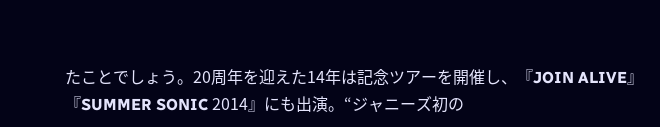たことでしょう。20周年を迎えた14年は記念ツアーを開催し、『JOIN ALIVE』『SUMMER SONIC 2014』にも出演。“ジャニーズ初の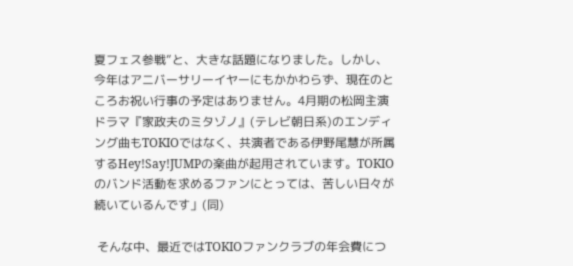夏フェス参戦”と、大きな話題になりました。しかし、今年はアニバーサリーイヤーにもかかわらず、現在のところお祝い行事の予定はありません。4月期の松岡主演ドラマ『家政夫のミタゾノ』(テレビ朝日系)のエンディング曲もTOKIOではなく、共演者である伊野尾慧が所属するHey!Say!JUMPの楽曲が起用されています。TOKIOのバンド活動を求めるファンにとっては、苦しい日々が続いているんです」(同)

 そんな中、最近ではTOKIOファンクラブの年会費につ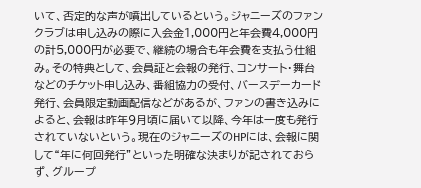いて、否定的な声が噴出しているという。ジャニーズのファンクラブは申し込みの際に入会金1,000円と年会費4,000円の計5,000円が必要で、継続の場合も年会費を支払う仕組み。その特典として、会員証と会報の発行、コンサート・舞台などのチケット申し込み、番組協力の受付、バースデーカード発行、会員限定動画配信などがあるが、ファンの書き込みによると、会報は昨年9月頃に届いて以降、今年は一度も発行されていないという。現在のジャニーズのHPには、会報に関して“年に何回発行”といった明確な決まりが記されておらず、グループ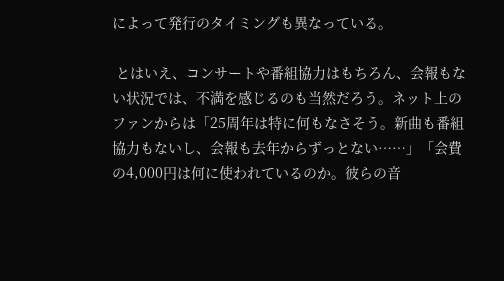によって発行のタイミングも異なっている。

 とはいえ、コンサートや番組協力はもちろん、会報もない状況では、不満を感じるのも当然だろう。ネット上のファンからは「25周年は特に何もなさそう。新曲も番組協力もないし、会報も去年からずっとない……」「会費の4,000円は何に使われているのか。彼らの音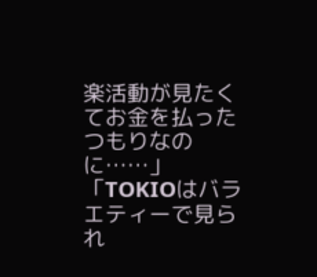楽活動が見たくてお金を払ったつもりなのに……」「TOKIOはバラエティーで見られ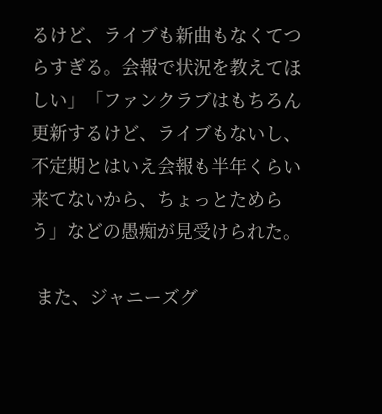るけど、ライブも新曲もなくてつらすぎる。会報で状況を教えてほしい」「ファンクラブはもちろん更新するけど、ライブもないし、不定期とはいえ会報も半年くらい来てないから、ちょっとためらう」などの愚痴が見受けられた。

 また、ジャニーズグ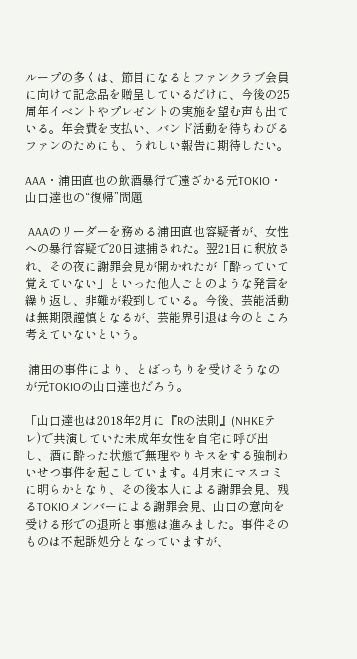ループの多くは、節目になるとファンクラブ会員に向けて記念品を贈呈しているだけに、今後の25周年イベントやプレゼントの実施を望む声も出ている。年会費を支払い、バンド活動を待ちわびるファンのためにも、うれしい報告に期待したい。

AAA・浦田直也の飲酒暴行で遠ざかる元TOKIO・山口達也の“復帰”問題

 AAAのリーダーを務める浦田直也容疑者が、女性への暴行容疑で20日逮捕された。翌21日に釈放され、その夜に謝罪会見が開かれたが「酔っていて覚えていない」といった他人ごとのような発言を繰り返し、非難が殺到している。今後、芸能活動は無期限謹慎となるが、芸能界引退は今のところ考えていないという。

 浦田の事件により、とばっちりを受けそうなのが元TOKIOの山口達也だろう。

「山口達也は2018年2月に『Rの法則』(NHKEテレ)で共演していた未成年女性を自宅に呼び出し、酒に酔った状態で無理やりキスをする強制わいせつ事件を起こしています。4月末にマスコミに明らかとなり、その後本人による謝罪会見、残るTOKIOメンバーによる謝罪会見、山口の意向を受ける形での退所と事態は進みました。事件そのものは不起訴処分となっていますが、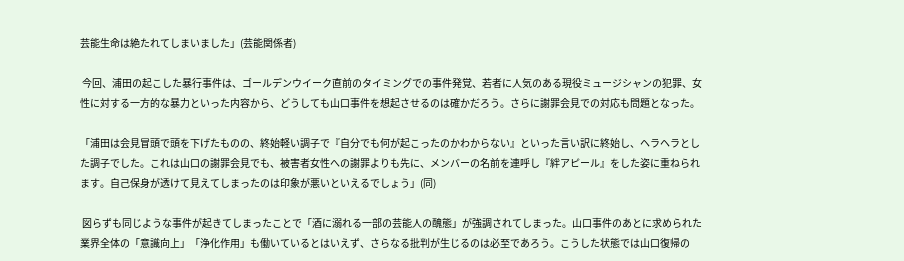芸能生命は絶たれてしまいました」(芸能関係者)

 今回、浦田の起こした暴行事件は、ゴールデンウイーク直前のタイミングでの事件発覚、若者に人気のある現役ミュージシャンの犯罪、女性に対する一方的な暴力といった内容から、どうしても山口事件を想起させるのは確かだろう。さらに謝罪会見での対応も問題となった。

「浦田は会見冒頭で頭を下げたものの、終始軽い調子で『自分でも何が起こったのかわからない』といった言い訳に終始し、ヘラヘラとした調子でした。これは山口の謝罪会見でも、被害者女性への謝罪よりも先に、メンバーの名前を連呼し『絆アピール』をした姿に重ねられます。自己保身が透けて見えてしまったのは印象が悪いといえるでしょう」(同)

 図らずも同じような事件が起きてしまったことで「酒に溺れる一部の芸能人の醜態」が強調されてしまった。山口事件のあとに求められた業界全体の「意識向上」「浄化作用」も働いているとはいえず、さらなる批判が生じるのは必至であろう。こうした状態では山口復帰の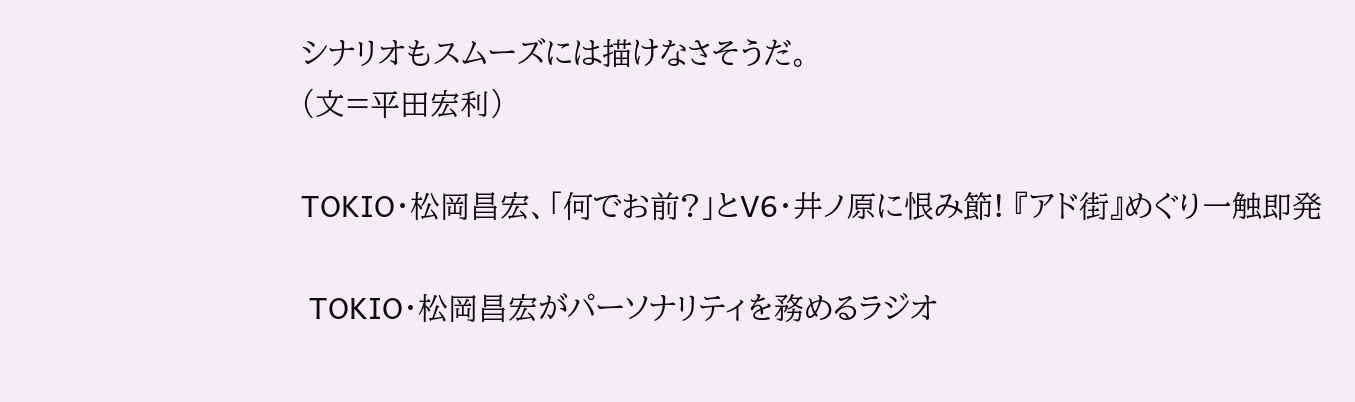シナリオもスムーズには描けなさそうだ。
(文=平田宏利)

TOKIO・松岡昌宏、「何でお前?」とV6・井ノ原に恨み節! 『アド街』めぐり一触即発

 TOKIO・松岡昌宏がパーソナリティを務めるラジオ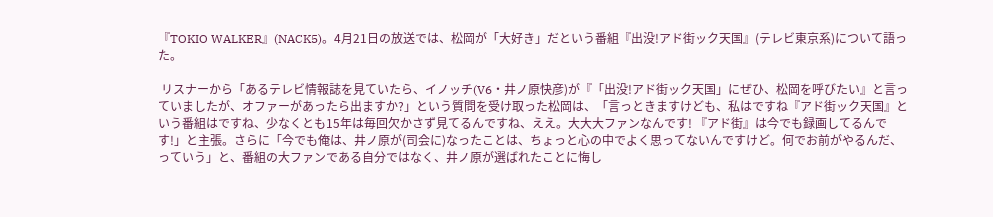『TOKIO WALKER』(NACK5)。4月21日の放送では、松岡が「大好き」だという番組『出没!アド街ック天国』(テレビ東京系)について語った。

 リスナーから「あるテレビ情報誌を見ていたら、イノッチ(V6・井ノ原快彦)が『「出没!アド街ック天国」にぜひ、松岡を呼びたい』と言っていましたが、オファーがあったら出ますか?」という質問を受け取った松岡は、「言っときますけども、私はですね『アド街ック天国』という番組はですね、少なくとも15年は毎回欠かさず見てるんですね、ええ。大大大ファンなんです! 『アド街』は今でも録画してるんです!」と主張。さらに「今でも俺は、井ノ原が(司会に)なったことは、ちょっと心の中でよく思ってないんですけど。何でお前がやるんだ、っていう」と、番組の大ファンである自分ではなく、井ノ原が選ばれたことに悔し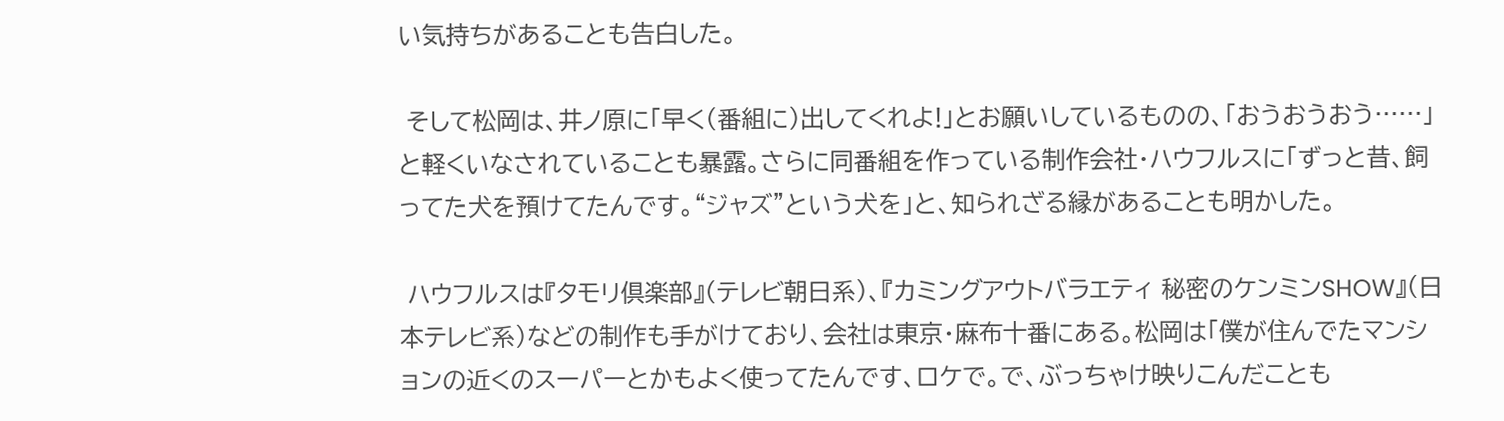い気持ちがあることも告白した。

 そして松岡は、井ノ原に「早く(番組に)出してくれよ!」とお願いしているものの、「おうおうおう……」と軽くいなされていることも暴露。さらに同番組を作っている制作会社・ハウフルスに「ずっと昔、飼ってた犬を預けてたんです。“ジャズ”という犬を」と、知られざる縁があることも明かした。

 ハウフルスは『タモリ倶楽部』(テレビ朝日系)、『カミングアウトバラエティ 秘密のケンミンSHOW』(日本テレビ系)などの制作も手がけており、会社は東京・麻布十番にある。松岡は「僕が住んでたマンションの近くのスーパーとかもよく使ってたんです、ロケで。で、ぶっちゃけ映りこんだことも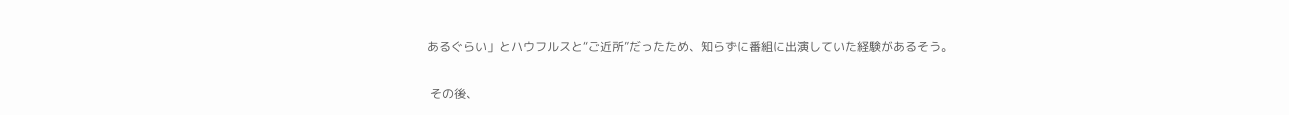あるぐらい」とハウフルスと“ご近所”だったため、知らずに番組に出演していた経験があるそう。

 その後、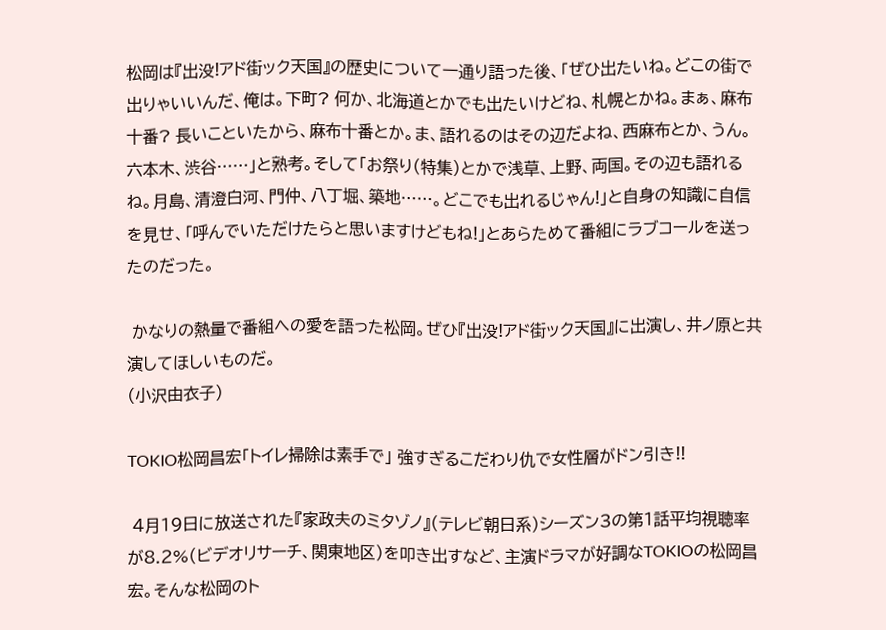松岡は『出没!アド街ック天国』の歴史について一通り語った後、「ぜひ出たいね。どこの街で出りゃいいんだ、俺は。下町? 何か、北海道とかでも出たいけどね、札幌とかね。まぁ、麻布十番? 長いこといたから、麻布十番とか。ま、語れるのはその辺だよね、西麻布とか、うん。六本木、渋谷……」と熟考。そして「お祭り(特集)とかで浅草、上野、両国。その辺も語れるね。月島、清澄白河、門仲、八丁堀、築地……。どこでも出れるじゃん!」と自身の知識に自信を見せ、「呼んでいただけたらと思いますけどもね!」とあらためて番組にラブコールを送ったのだった。

 かなりの熱量で番組への愛を語った松岡。ぜひ『出没!アド街ック天国』に出演し、井ノ原と共演してほしいものだ。
(小沢由衣子)

TOKIO松岡昌宏「トイレ掃除は素手で」 強すぎるこだわり仇で女性層がドン引き!!

 4月19日に放送された『家政夫のミタゾノ』(テレビ朝日系)シーズン3の第1話平均視聴率が8.2%(ビデオリサーチ、関東地区)を叩き出すなど、主演ドラマが好調なTOKIOの松岡昌宏。そんな松岡のト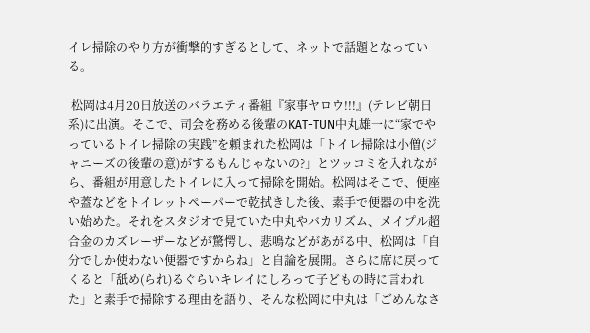イレ掃除のやり方が衝撃的すぎるとして、ネットで話題となっている。

 松岡は4月20日放送のバラエティ番組『家事ヤロウ!!!』(テレビ朝日系)に出演。そこで、司会を務める後輩のKAT-TUN中丸雄一に“家でやっているトイレ掃除の実践”を頼まれた松岡は「トイレ掃除は小僧(ジャニーズの後輩の意)がするもんじゃないの?」とツッコミを入れながら、番組が用意したトイレに入って掃除を開始。松岡はそこで、便座や蓋などをトイレットペーパーで乾拭きした後、素手で便器の中を洗い始めた。それをスタジオで見ていた中丸やバカリズム、メイプル超合金のカズレーザーなどが驚愕し、悲鳴などがあがる中、松岡は「自分でしか使わない便器ですからね」と自論を展開。さらに席に戻ってくると「舐め(られ)るぐらいキレイにしろって子どもの時に言われた」と素手で掃除する理由を語り、そんな松岡に中丸は「ごめんなさ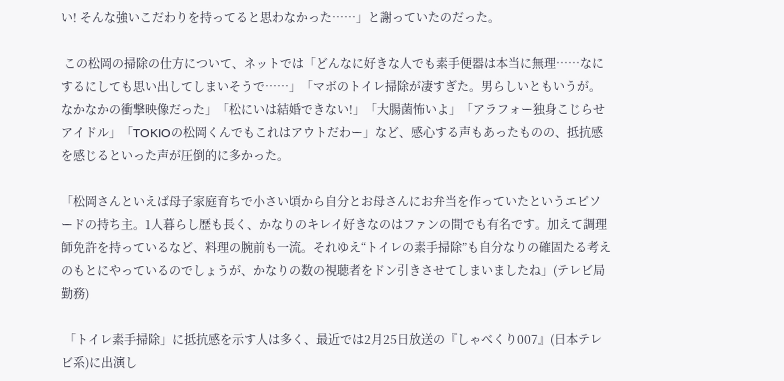い! そんな強いこだわりを持ってると思わなかった……」と謝っていたのだった。

 この松岡の掃除の仕方について、ネットでは「どんなに好きな人でも素手便器は本当に無理……なにするにしても思い出してしまいそうで……」「マボのトイレ掃除が凄すぎた。男らしいともいうが。なかなかの衝撃映像だった」「松にいは結婚できない!」「大腸菌怖いよ」「アラフォー独身こじらせアイドル」「TOKIOの松岡くんでもこれはアウトだわー」など、感心する声もあったものの、抵抗感を感じるといった声が圧倒的に多かった。

「松岡さんといえば母子家庭育ちで小さい頃から自分とお母さんにお弁当を作っていたというエピソードの持ち主。1人暮らし歴も長く、かなりのキレイ好きなのはファンの間でも有名です。加えて調理師免許を持っているなど、料理の腕前も一流。それゆえ“トイレの素手掃除”も自分なりの確固たる考えのもとにやっているのでしょうが、かなりの数の視聴者をドン引きさせてしまいましたね」(テレビ局勤務)

 「トイレ素手掃除」に抵抗感を示す人は多く、最近では2月25日放送の『しゃべくり007』(日本テレビ系)に出演し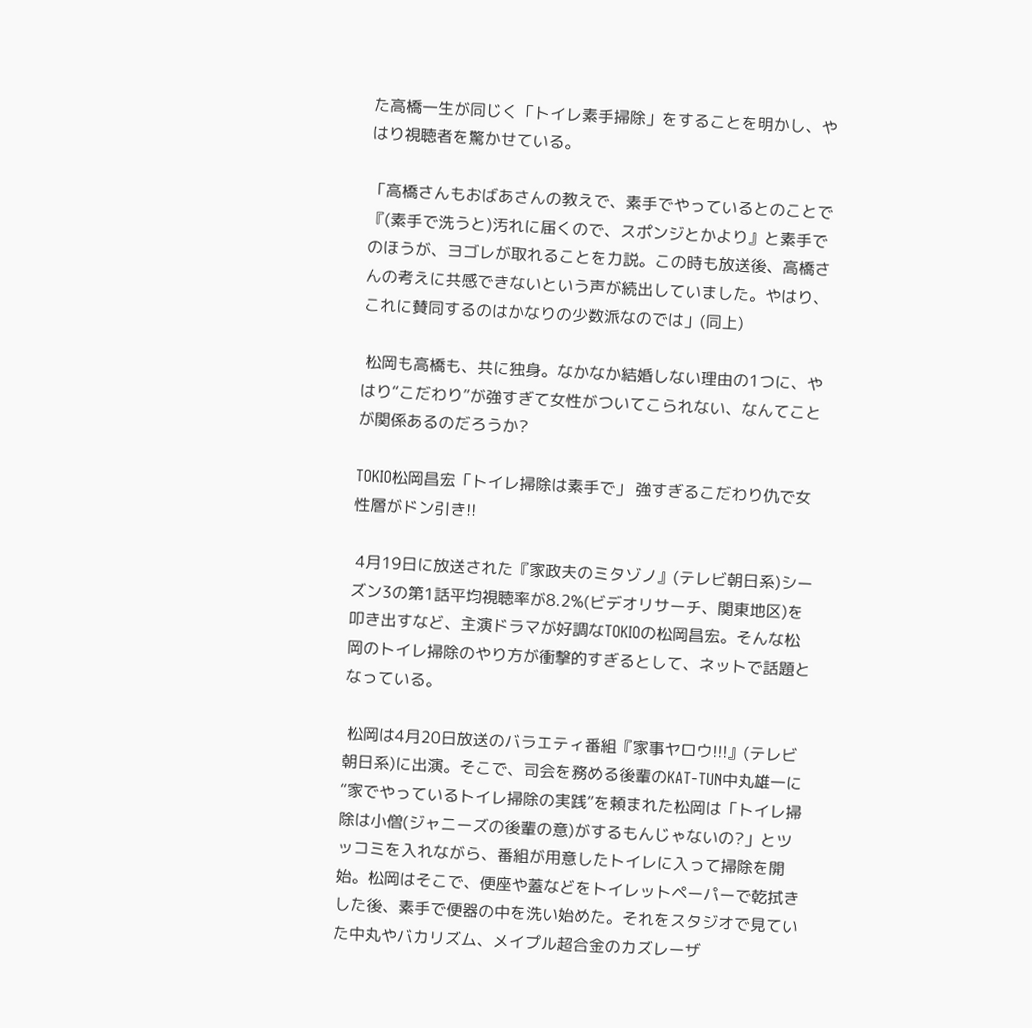た高橋一生が同じく「トイレ素手掃除」をすることを明かし、やはり視聴者を驚かせている。

「高橋さんもおばあさんの教えで、素手でやっているとのことで『(素手で洗うと)汚れに届くので、スポンジとかより』と素手でのほうが、ヨゴレが取れることを力説。この時も放送後、高橋さんの考えに共感できないという声が続出していました。やはり、これに賛同するのはかなりの少数派なのでは」(同上)

 松岡も高橋も、共に独身。なかなか結婚しない理由の1つに、やはり“こだわり”が強すぎて女性がついてこられない、なんてことが関係あるのだろうか?

TOKIO松岡昌宏「トイレ掃除は素手で」 強すぎるこだわり仇で女性層がドン引き!!

 4月19日に放送された『家政夫のミタゾノ』(テレビ朝日系)シーズン3の第1話平均視聴率が8.2%(ビデオリサーチ、関東地区)を叩き出すなど、主演ドラマが好調なTOKIOの松岡昌宏。そんな松岡のトイレ掃除のやり方が衝撃的すぎるとして、ネットで話題となっている。

 松岡は4月20日放送のバラエティ番組『家事ヤロウ!!!』(テレビ朝日系)に出演。そこで、司会を務める後輩のKAT-TUN中丸雄一に“家でやっているトイレ掃除の実践”を頼まれた松岡は「トイレ掃除は小僧(ジャニーズの後輩の意)がするもんじゃないの?」とツッコミを入れながら、番組が用意したトイレに入って掃除を開始。松岡はそこで、便座や蓋などをトイレットペーパーで乾拭きした後、素手で便器の中を洗い始めた。それをスタジオで見ていた中丸やバカリズム、メイプル超合金のカズレーザ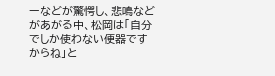ーなどが驚愕し、悲鳴などがあがる中、松岡は「自分でしか使わない便器ですからね」と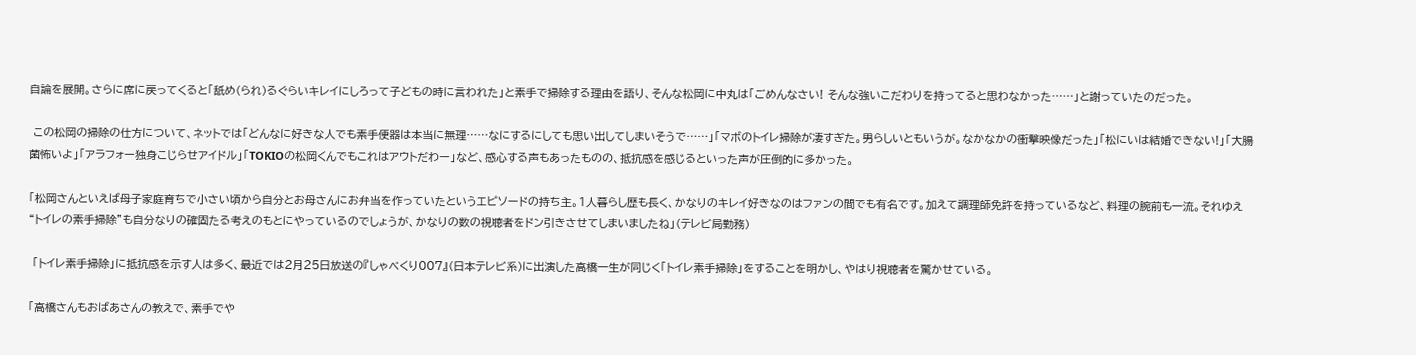自論を展開。さらに席に戻ってくると「舐め(られ)るぐらいキレイにしろって子どもの時に言われた」と素手で掃除する理由を語り、そんな松岡に中丸は「ごめんなさい! そんな強いこだわりを持ってると思わなかった……」と謝っていたのだった。

 この松岡の掃除の仕方について、ネットでは「どんなに好きな人でも素手便器は本当に無理……なにするにしても思い出してしまいそうで……」「マボのトイレ掃除が凄すぎた。男らしいともいうが。なかなかの衝撃映像だった」「松にいは結婚できない!」「大腸菌怖いよ」「アラフォー独身こじらせアイドル」「TOKIOの松岡くんでもこれはアウトだわー」など、感心する声もあったものの、抵抗感を感じるといった声が圧倒的に多かった。

「松岡さんといえば母子家庭育ちで小さい頃から自分とお母さんにお弁当を作っていたというエピソードの持ち主。1人暮らし歴も長く、かなりのキレイ好きなのはファンの間でも有名です。加えて調理師免許を持っているなど、料理の腕前も一流。それゆえ“トイレの素手掃除”も自分なりの確固たる考えのもとにやっているのでしょうが、かなりの数の視聴者をドン引きさせてしまいましたね」(テレビ局勤務)

 「トイレ素手掃除」に抵抗感を示す人は多く、最近では2月25日放送の『しゃべくり007』(日本テレビ系)に出演した高橋一生が同じく「トイレ素手掃除」をすることを明かし、やはり視聴者を驚かせている。

「高橋さんもおばあさんの教えで、素手でや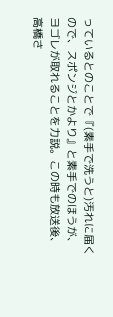っているとのことで『(素手で洗うと)汚れに届くので、スポンジとかより』と素手でのほうが、ヨゴレが取れることを力説。この時も放送後、高橋さ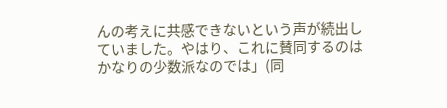んの考えに共感できないという声が続出していました。やはり、これに賛同するのはかなりの少数派なのでは」(同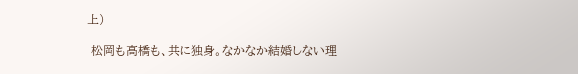上)

 松岡も高橋も、共に独身。なかなか結婚しない理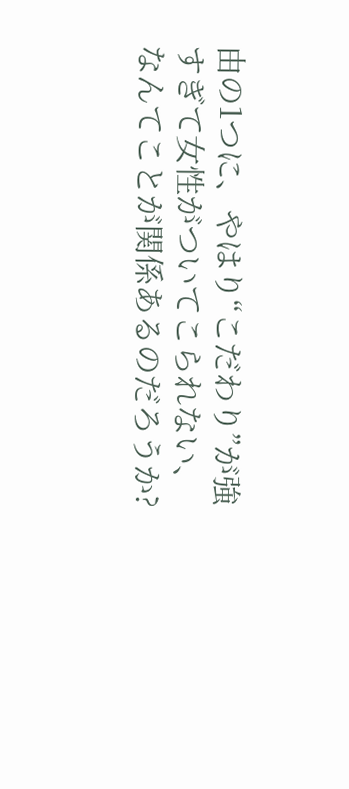由の1つに、やはり“こだわり”が強すぎて女性がついてこられない、なんてことが関係あるのだろうか?